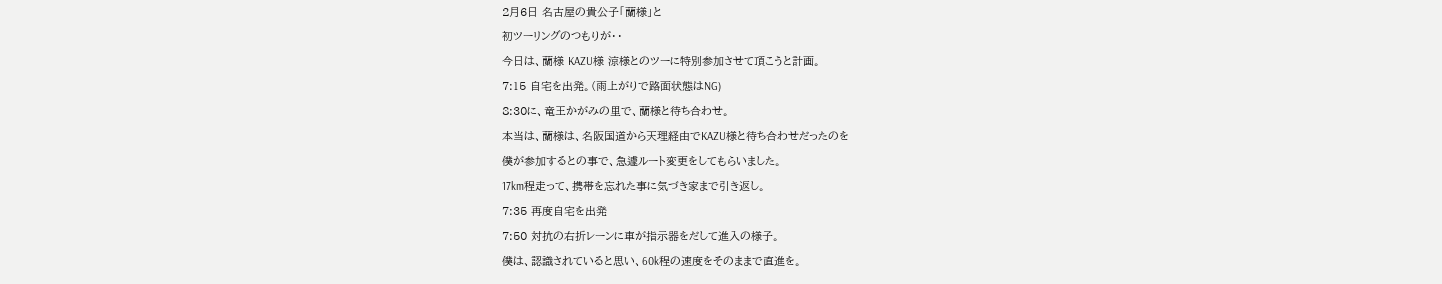2月6日 名古屋の貴公子「蘭様」と
初ツーリングのつもりが・・
今日は、蘭様 KAZU様 涼様とのツーに特別参加させて頂こうと計画。
7:15 自宅を出発。(雨上がりで路面状態はNG)
8:30に、竜王かがみの里で、蘭様と待ち合わせ。
本当は、蘭様は、名阪国道から天理経由でKAZU様と待ち合わせだったのを
僕が参加するとの事で、急遽ルート変更をしてもらいました。
17km程走って、携帯を忘れた事に気づき家まで引き返し。
7:35 再度自宅を出発
7:50 対抗の右折レーンに車が指示器をだして進入の様子。
僕は、認識されていると思い、60k程の速度をそのままで直進を。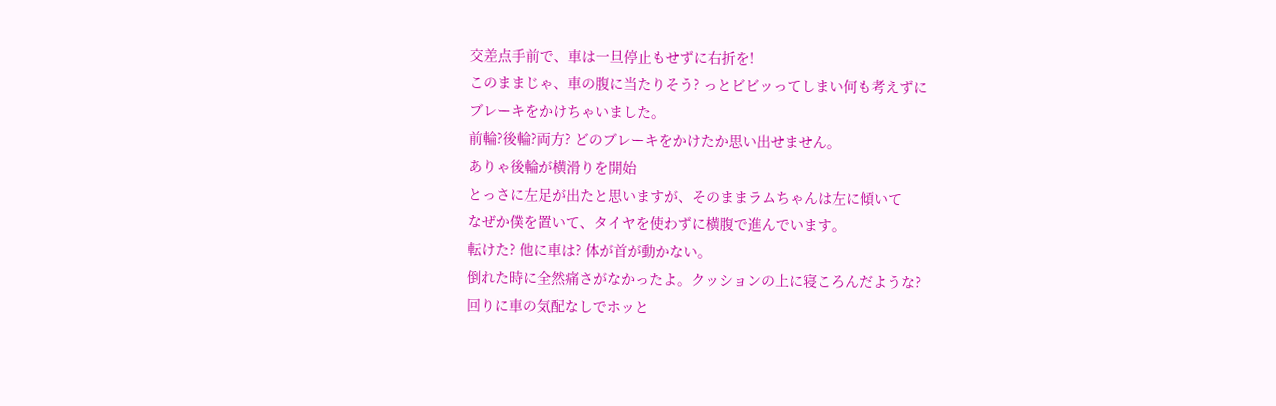交差点手前で、車は一旦停止もせずに右折を!
このままじゃ、車の腹に当たりそう? っとビビッってしまい何も考えずに
ブレーキをかけちゃいました。
前輪?後輪?両方? どのブレーキをかけたか思い出せません。
ありゃ後輪が横滑りを開始
とっさに左足が出たと思いますが、そのままラムちゃんは左に傾いて
なぜか僕を置いて、タイヤを使わずに横腹で進んでいます。
転けた? 他に車は? 体が首が動かない。
倒れた時に全然痛さがなかったよ。クッションの上に寝ころんだような?
回りに車の気配なしでホッと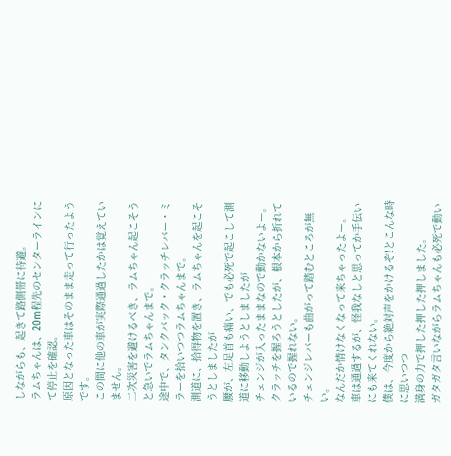しながらも、起きて路側帯に待避。
ラムちゃんは、20m程先のセンターラインにて停止を確認。
原因となった車はそのまま走って行ったようです。
この間に他の車が実際通過したかは覚えていません。
二次災害を避けるべき、ラムちゃん起こそうと急いでラムちゃんまで。
途中で、タンクバック・クラッチレバー・ミラーを拾いつつラムちゃんまで。
測道に、拾得物を置き、ラムちゃんを起こそうとしましたが
腰が、左足首も痛い、でも必死で起こして測道に移動しようとしましたが
チェンジが入ったままなので動かないよー。
クラッチを握ろうとしたが、根本から折れているので握れない。
チェンジレバーも曲がって踏むところが無い。
なんだか情けなくなって来ちゃったよー。
車は通過するが、怪我なしと思ってか手伝いにも来てくれない。
僕は、今度から絶対声をかけるぞ!とこんな時に思いつつ
満身の力で押した押した押しました。
ガタガタ言いながらラムちゃんも必死で動い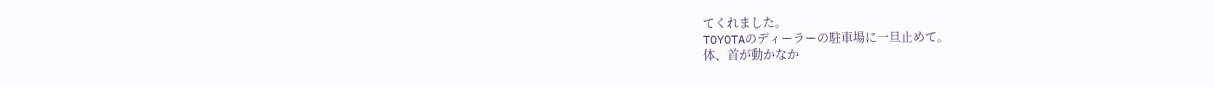てくれました。
TOYOTAのディーラーの駐車場に一旦止めて。
体、首が動かなか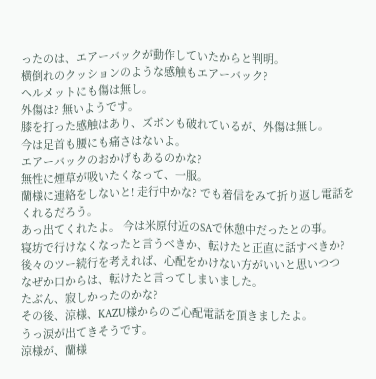ったのは、エアーバックが動作していたからと判明。
横倒れのクッションのような感触もエアーバック?
ヘルメットにも傷は無し。
外傷は? 無いようです。
膝を打った感触はあり、ズボンも破れているが、外傷は無し。
今は足首も腰にも痛さはないよ。
エアーバックのおかげもあるのかな?
無性に煙草が吸いたくなって、一服。
蘭様に連絡をしないと! 走行中かな? でも着信をみて折り返し電話を
くれるだろう。
あっ出てくれたよ。 今は米原付近のSAで休憩中だったとの事。
寝坊で行けなくなったと言うべきか、転けたと正直に話すべきか?
後々のツー続行を考えれば、心配をかけない方がいいと思いつつ
なぜか口からは、転けたと言ってしまいました。
たぶん、寂しかったのかな?
その後、涼様、KAZU様からのご心配電話を頂きましたよ。
うっ涙が出てきそうです。
涼様が、蘭様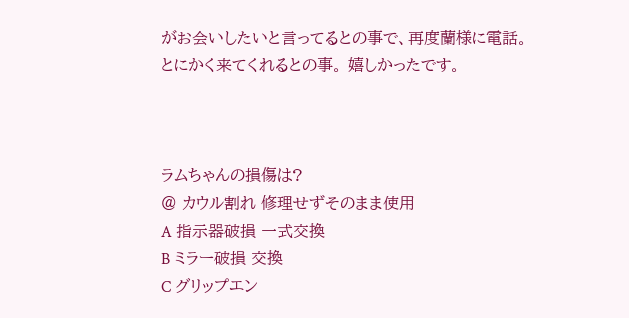がお会いしたいと言ってるとの事で、再度蘭様に電話。
とにかく来てくれるとの事。 嬉しかったです。



ラムちゃんの損傷は?
@ カウル割れ 修理せずそのまま使用
A 指示器破損 一式交換
B ミラー破損 交換
C グリップエン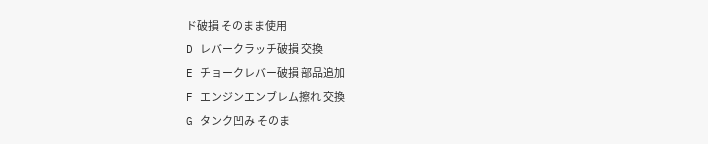ド破損 そのまま使用
D レバークラッチ破損 交換
E チョークレバー破損 部品追加
F エンジンエンブレム擦れ 交換
G タンク凹み そのま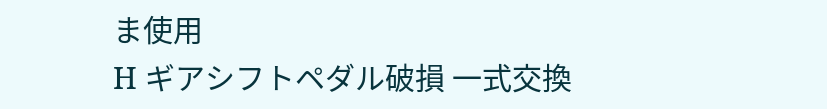ま使用
H ギアシフトペダル破損 一式交換